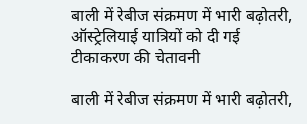बाली में रेबीज संक्रमण में भारी बढ़ोतरी, ऑस्ट्रेलियाई यात्रियों को दी गई टीकाकरण की चेतावनी

बाली में रेबीज संक्रमण में भारी बढ़ोतरी,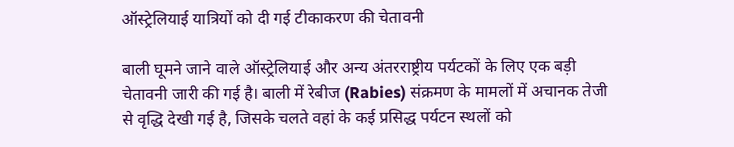ऑस्ट्रेलियाई यात्रियों को दी गई टीकाकरण की चेतावनी

बाली घूमने जाने वाले ऑस्ट्रेलियाई और अन्य अंतरराष्ट्रीय पर्यटकों के लिए एक बड़ी चेतावनी जारी की गई है। बाली में रेबीज (Rabies) संक्रमण के मामलों में अचानक तेजी से वृद्धि देखी गई है, जिसके चलते वहां के कई प्रसिद्ध पर्यटन स्थलों को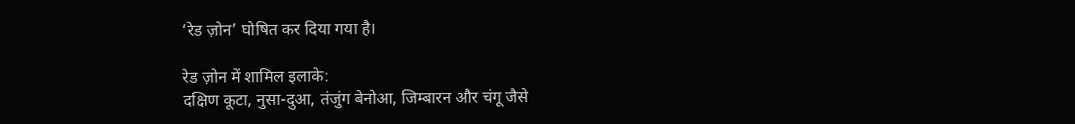‘रेड ज़ोन’ घोषित कर दिया गया है।

रेड ज़ोन में शामिल इलाके:
दक्षिण कूटा, नुसा-दुआ, तंजुंग बेनोआ, जिम्बारन और चंगू जैसे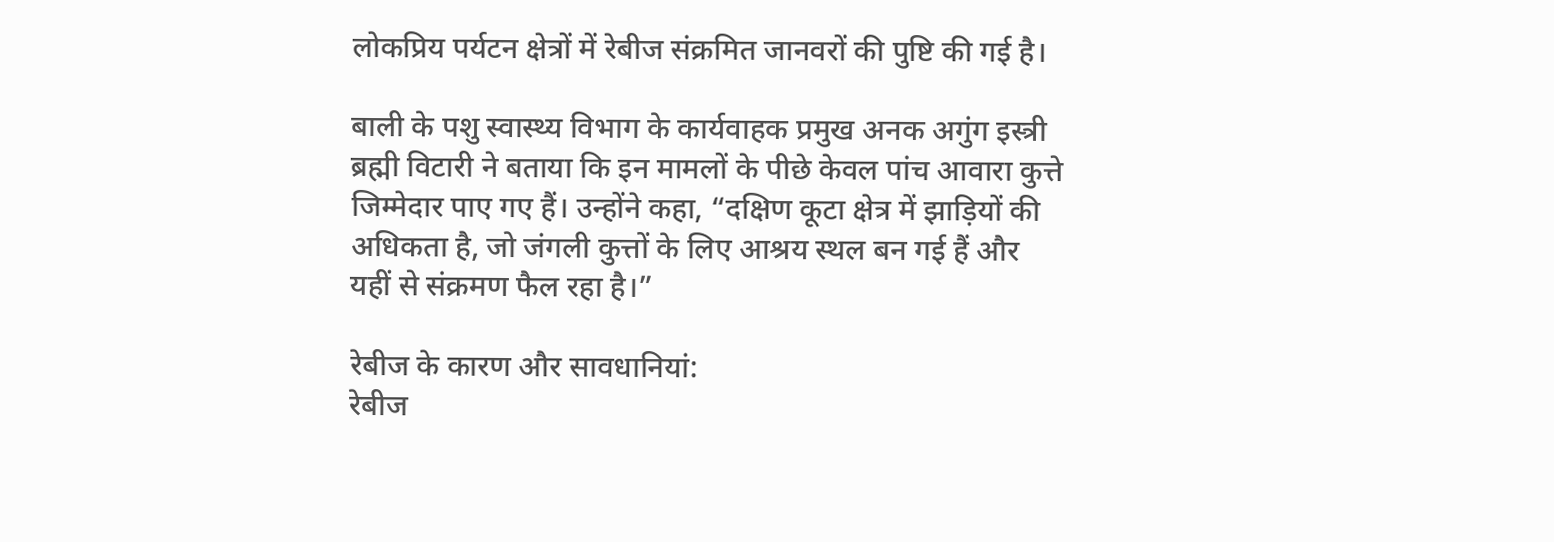लोकप्रिय पर्यटन क्षेत्रों में रेबीज संक्रमित जानवरों की पुष्टि की गई है।

बाली के पशु स्वास्थ्य विभाग के कार्यवाहक प्रमुख अनक अगुंग इस्त्री ब्रह्मी विटारी ने बताया कि इन मामलों के पीछे केवल पांच आवारा कुत्ते जिम्मेदार पाए गए हैं। उन्होंने कहा, “दक्षिण कूटा क्षेत्र में झाड़ियों की अधिकता है, जो जंगली कुत्तों के लिए आश्रय स्थल बन गई हैं और यहीं से संक्रमण फैल रहा है।”

रेबीज के कारण और सावधानियां:
रेबीज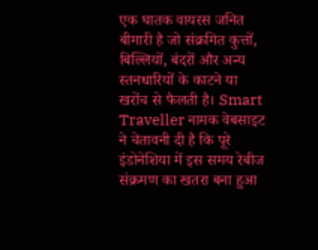एक घातक वायरस जनित बीमारी है जो संक्रमित कुत्तों, बिल्लियों, बंदरों और अन्य स्तनधारियों के काटने या खरोंच से फैलती है। Smart Traveller नामक वेबसाइट ने चेतावनी दी है कि पूरे इंडोनेशिया में इस समय रेबीज संक्रमण का खतरा बना हुआ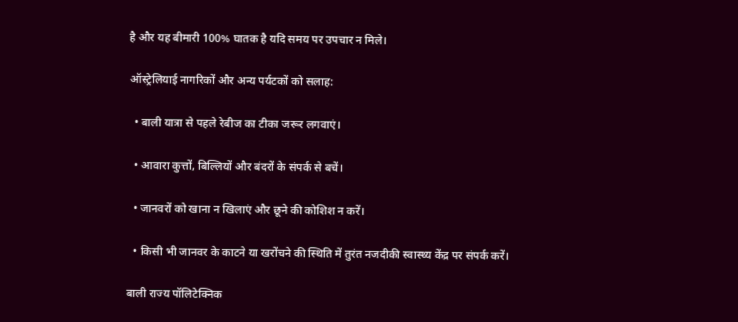है और यह बीमारी 100% घातक है यदि समय पर उपचार न मिले।

ऑस्ट्रेलियाई नागरिकों और अन्य पर्यटकों को सलाह:

  • बाली यात्रा से पहले रेबीज का टीका जरूर लगवाएं।

  • आवारा कुत्तों, बिल्लियों और बंदरों के संपर्क से बचें।

  • जानवरों को खाना न खिलाएं और छूने की कोशिश न करें।

  • किसी भी जानवर के काटने या खरोंचने की स्थिति में तुरंत नजदीकी स्वास्थ्य केंद्र पर संपर्क करें।

बाली राज्य पॉलिटेक्निक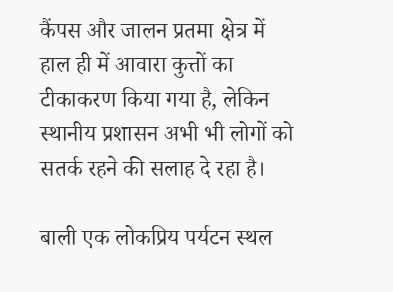कैंपस और जालन प्रतमा क्षेत्र में हाल ही में आवारा कुत्तों का टीकाकरण किया गया है, लेकिन स्थानीय प्रशासन अभी भी लोगों को सतर्क रहने की सलाह दे रहा है।

बाली एक लोकप्रिय पर्यटन स्थल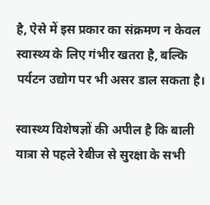है, ऐसे में इस प्रकार का संक्रमण न केवल स्वास्थ्य के लिए गंभीर खतरा है, बल्कि पर्यटन उद्योग पर भी असर डाल सकता है।

स्वास्थ्य विशेषज्ञों की अपील है कि बाली यात्रा से पहले रेबीज से सुरक्षा के सभी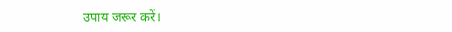उपाय जरूर करें।